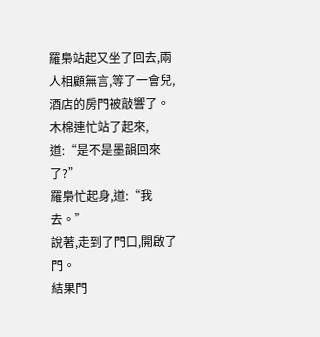羅梟站起又坐了回去,兩人相顧無言,等了一會兒,酒店的房門被敲響了。
木棉連忙站了起來,道:“是不是墨韻回來了?”
羅梟忙起身,道:“我去。”
說著,走到了門口,開啟了門。
結果門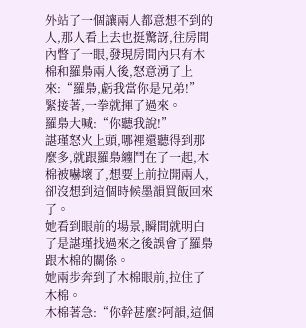外站了一個讓兩人都意想不到的人,那人看上去也挺驚訝,往房間內瞥了一眼,發現房間內只有木棉和羅梟兩人後,怒意湧了上來:“羅梟,虧我當你是兄弟!”
緊接著,一拳就揮了過來。
羅梟大喊:“你聽我說!”
諶瑾怒火上頭,哪裡還聽得到那麼多,就跟羅梟纏鬥在了一起,木棉被嚇壞了,想要上前拉開兩人,卻沒想到這個時候墨韻買飯回來了。
她看到眼前的場景,瞬間就明白了是諶瑾找過來之後誤會了羅梟跟木棉的關係。
她兩步奔到了木棉眼前,拉住了木棉。
木棉著急:“你幹甚麼?阿韻,這個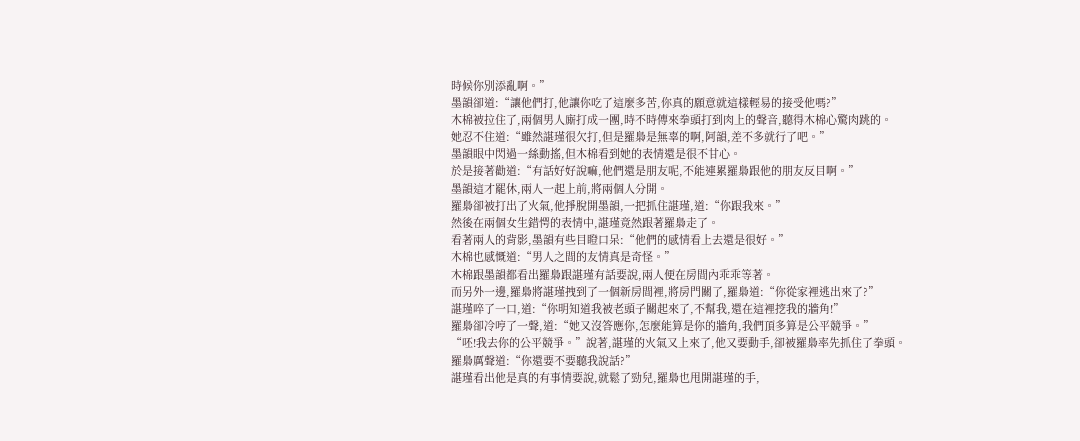時候你別添亂啊。”
墨韻卻道:“讓他們打,他讓你吃了這麼多苦,你真的願意就這樣輕易的接受他嗎?”
木棉被拉住了,兩個男人廝打成一團,時不時傳來拳頭打到肉上的聲音,聽得木棉心驚肉跳的。
她忍不住道:“雖然諶瑾很欠打,但是羅梟是無辜的啊,阿韻,差不多就行了吧。”
墨韻眼中閃過一絲動搖,但木棉看到她的表情還是很不甘心。
於是接著勸道:“有話好好說嘛,他們還是朋友呢,不能連累羅梟跟他的朋友反目啊。”
墨韻這才罷休,兩人一起上前,將兩個人分開。
羅梟卻被打出了火氣,他掙脫開墨韻,一把抓住諶瑾,道:“你跟我來。”
然後在兩個女生錯愕的表情中,諶瑾竟然跟著羅梟走了。
看著兩人的背影,墨韻有些目瞪口呆:“他們的感情看上去還是很好。”
木棉也感慨道:“男人之間的友情真是奇怪。”
木棉跟墨韻都看出羅梟跟諶瑾有話要說,兩人便在房間內乖乖等著。
而另外一邊,羅梟將諶瑾拽到了一個新房間裡,將房門關了,羅梟道:“你從家裡逃出來了?”
諶瑾啐了一口,道:“你明知道我被老頭子關起來了,不幫我,還在這裡挖我的牆角!”
羅梟卻冷哼了一聲,道:“她又沒答應你,怎麼能算是你的牆角,我們頂多算是公平競爭。”
“呸!我去你的公平競爭。”說著,諶瑾的火氣又上來了,他又要動手,卻被羅梟率先抓住了拳頭。
羅梟厲聲道:“你還要不要聽我說話?”
諶瑾看出他是真的有事情要說,就鬆了勁兒,羅梟也甩開諶瑾的手,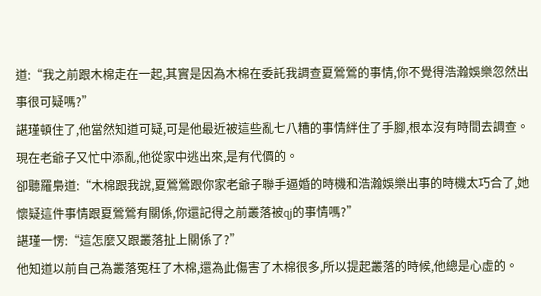道:“我之前跟木棉走在一起,其實是因為木棉在委託我調查夏鶯鶯的事情,你不覺得浩瀚娛樂忽然出事很可疑嗎?”
諶瑾頓住了,他當然知道可疑,可是他最近被這些亂七八糟的事情絆住了手腳,根本沒有時間去調查。
現在老爺子又忙中添亂,他從家中逃出來,是有代價的。
卻聽羅梟道:“木棉跟我說,夏鶯鶯跟你家老爺子聯手逼婚的時機和浩瀚娛樂出事的時機太巧合了,她懷疑這件事情跟夏鶯鶯有關係,你還記得之前叢落被qj的事情嗎?”
諶瑾一愣:“這怎麼又跟叢落扯上關係了?”
他知道以前自己為叢落冤枉了木棉,還為此傷害了木棉很多,所以提起叢落的時候,他總是心虛的。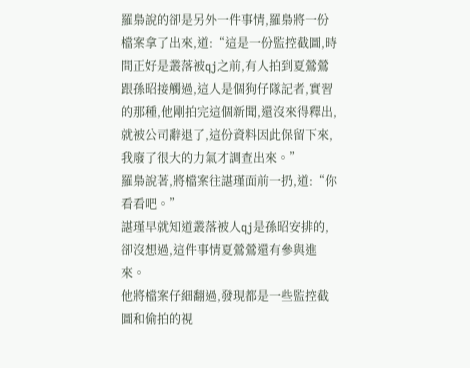羅梟說的卻是另外一件事情,羅梟將一份檔案拿了出來,道:“這是一份監控截圖,時間正好是叢落被qj之前,有人拍到夏鶯鶯跟孫昭接觸過,這人是個狗仔隊記者,實習的那種,他剛拍完這個新聞,還沒來得釋出,就被公司辭退了,這份資料因此保留下來,我廢了很大的力氣才調查出來。”
羅梟說著,將檔案往諶瑾面前一扔,道:“你看看吧。”
諶瑾早就知道叢落被人qj是孫昭安排的,卻沒想過,這件事情夏鶯鶯還有參與進來。
他將檔案仔細翻過,發現都是一些監控截圖和偷拍的視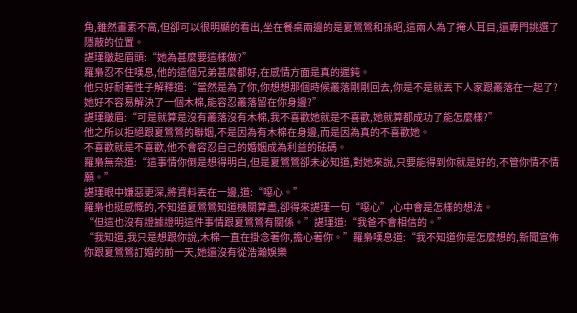角,雖然畫素不高,但卻可以很明顯的看出,坐在餐桌兩邊的是夏鶯鶯和孫昭,這兩人為了掩人耳目,還專門挑選了隱蔽的位置。
諶瑾皺起眉頭:“她為甚麼要這樣做?”
羅梟忍不住嘆息,他的這個兄弟甚麼都好,在感情方面是真的遲鈍。
他只好耐著性子解釋道:“當然是為了你,你想想那個時候叢落剛剛回去,你是不是就丟下人家跟叢落在一起了?她好不容易解決了一個木棉,能容忍叢落留在你身邊?”
諶瑾皺眉:“可是就算是沒有叢落沒有木棉,我不喜歡她就是不喜歡,她就算都成功了能怎麼樣?”
他之所以拒絕跟夏鶯鶯的聯姻,不是因為有木棉在身邊,而是因為真的不喜歡她。
不喜歡就是不喜歡,他不會容忍自己的婚姻成為利益的砝碼。
羅梟無奈道:“這事情你倒是想得明白,但是夏鶯鶯卻未必知道,對她來說,只要能得到你就是好的,不管你情不情願。”
諶瑾眼中嫌惡更深,將資料丟在一邊,道:“噁心。”
羅梟也挺感慨的,不知道夏鶯鶯知道機關算盡,卻得來諶瑾一句“噁心”,心中會是怎樣的想法。
“但這也沒有證據證明這件事情跟夏鶯鶯有關係。”諶瑾道:“我爸不會相信的。”
“我知道,我只是想跟你說,木棉一直在掛念著你,擔心著你。”羅梟嘆息道:“我不知道你是怎麼想的,新聞宣佈你跟夏鶯鶯訂婚的前一天,她還沒有從浩瀚娛樂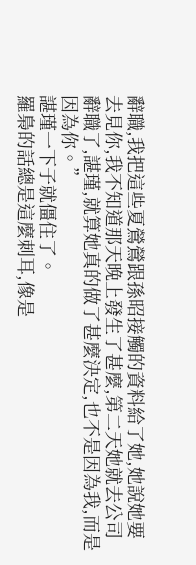辭職,我把這些夏鶯鶯跟孫昭接觸的資料給了她,她說她要去見你,我不知道那天晚上發生了甚麼,第二天她就去公司辭職了,諶瑾,就算她真的做了甚麼決定,也不是因為我,而是因為你。”
諶瑾一下子就僵住了。
羅梟的話總是這麼刺耳,像是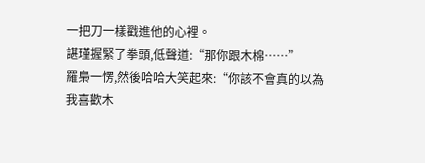一把刀一樣戳進他的心裡。
諶瑾握緊了拳頭,低聲道:“那你跟木棉……”
羅梟一愣,然後哈哈大笑起來:“你該不會真的以為我喜歡木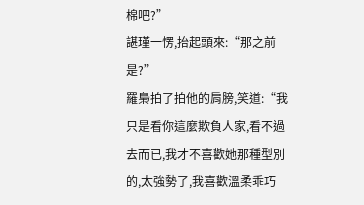棉吧?”
諶瑾一愣,抬起頭來:“那之前是?”
羅梟拍了拍他的肩膀,笑道:“我只是看你這麼欺負人家,看不過去而已,我才不喜歡她那種型別的,太強勢了,我喜歡溫柔乖巧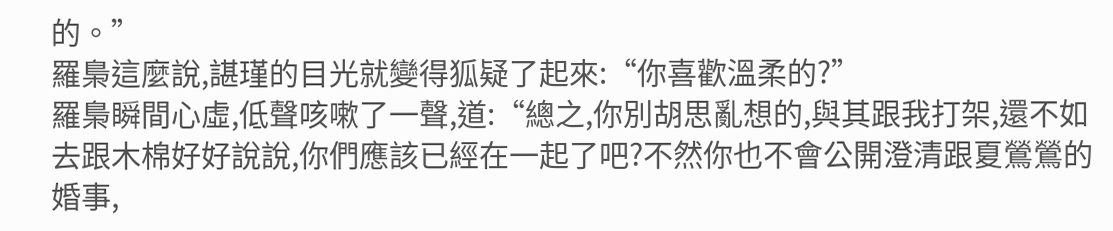的。”
羅梟這麼說,諶瑾的目光就變得狐疑了起來:“你喜歡溫柔的?”
羅梟瞬間心虛,低聲咳嗽了一聲,道:“總之,你別胡思亂想的,與其跟我打架,還不如去跟木棉好好說說,你們應該已經在一起了吧?不然你也不會公開澄清跟夏鶯鶯的婚事,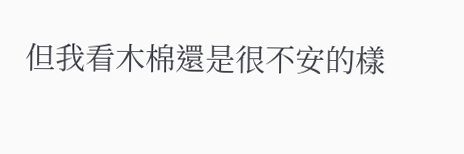但我看木棉還是很不安的樣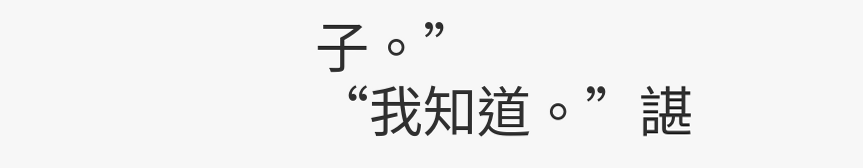子。”
“我知道。”諶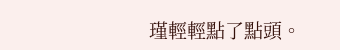瑾輕輕點了點頭。